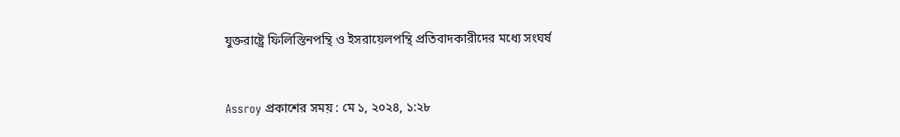যুক্তরাষ্ট্রে ফিলিস্তিনপন্থি ও ইসরায়েলপন্থি প্রতিবাদকারীদের মধ্যে সংঘর্ষ


Assroy প্রকাশের সময় : মে ১, ২০২৪, ১:২৮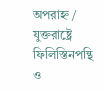অপরাহ্ন /
যুক্তরাষ্ট্রে ফিলিস্তিনপন্থি ও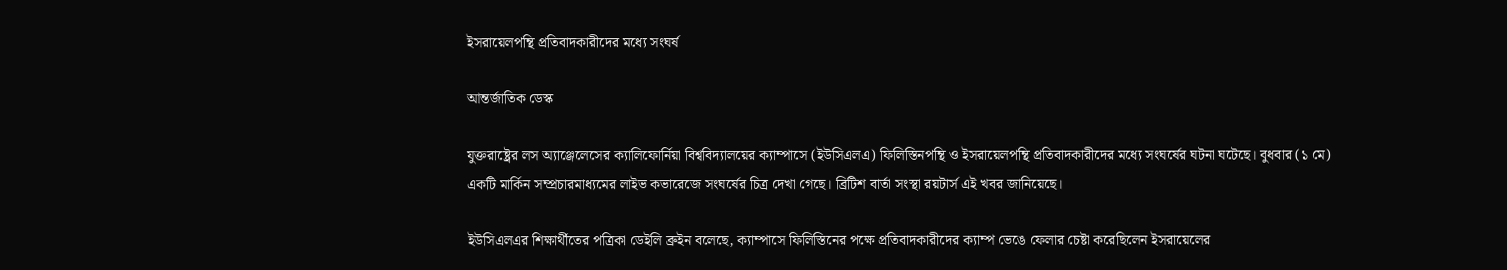ইসরায়েলপন্থি প্রতিবাদকারীদের মধ্যে সংঘর্ষ

আন্তর্জাতিক ডেস্ক

যুক্তরাষ্ট্রের লস অ্যাঞ্জেলেসের ক্যালিফোর্নিয়া বিশ্ববিদ্যালয়ের ক্যাম্পাসে (ইউসিএলএ) ফিলিস্তিনপন্থি ও ইসরায়েলপন্থি প্রতিবাদকারীদের মধ্যে সংঘর্ষের ঘটনা ঘটেছে। বুধবার (১ মে) একটি মার্কিন সম্প্রচারমাধ্যমের লাইভ কভারেজে সংঘর্ষের চিত্র দেখা গেছে। ব্রিটিশ বার্তা সংস্থা রয়টার্স এই খবর জানিয়েছে।

ইউসিএলএর শিক্ষার্থীতের পত্রিকা ডেইলি ব্রুইন বলেছে, ক্যাম্পাসে ফিলিস্তিনের পক্ষে প্রতিবাদকারীদের ক্যাম্প ভেঙে ফেলার চেষ্টা করেছিলেন ইসরায়েলের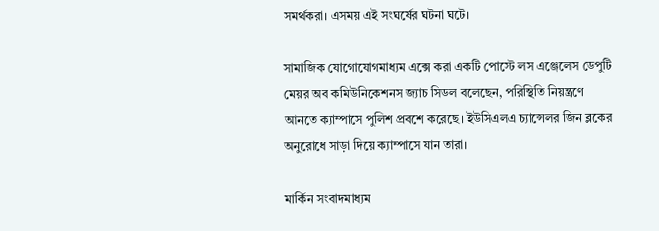সমর্থকরা। এসময় এই সংঘর্ষের ঘটনা ঘটে।

সামাজিক যোগোযোগমাধ্যম এক্সে করা একটি পোস্টে লস এঞ্জেলেস ডেপুটি মেয়র অব কমিউনিকেশনস জ্যাচ সিডল বলেছেন, পরিস্থিতি নিয়ন্ত্রণে আনতে ক্যাম্পাসে পুলিশ প্রবশে করেছে। ইউসিএলএ চ্যান্সেলর জিন ব্লকের অনুরোধে সাড়া দিয়ে ক্যাম্পাসে যান তারা।

মার্কিন সংবাদমাধ্যম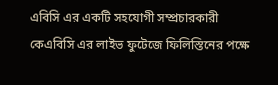এবিসি এর একটি সহযোগী সম্প্রচারকারী কেএবিসি এর লাইভ ফুটেজে ফিলিস্তিনের পক্ষে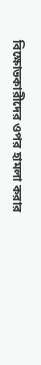বিক্ষোভকারীদের ওপর হামলা করার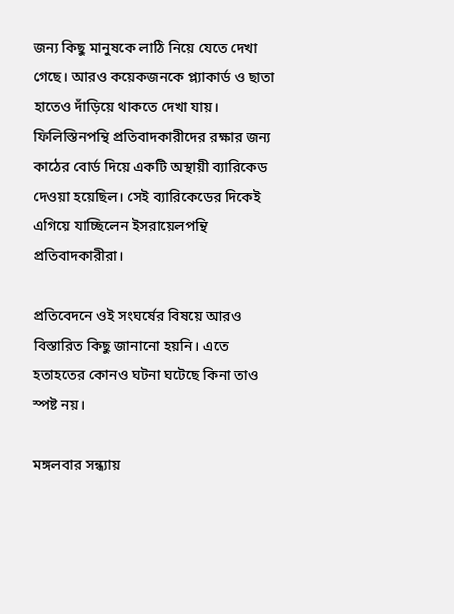জন্য কিছু মানুষকে লাঠি নিয়ে যেতে দেখা গেছে। আরও কয়েকজনকে প্ল্যাকার্ড ও ছাতা হাতেও দাঁড়িয়ে থাকতে দেখা যায়। ফিলিস্তিনপন্থি প্রতিবাদকারীদের রক্ষার জন্য কাঠের বোর্ড দিয়ে একটি অস্থায়ী ব্যারিকেড দেওয়া হয়েছিল। সেই ব্যারিকেডের দিকেই এগিয়ে যাচ্ছিলেন ইসরায়েলপন্থি প্রতিবাদকারীরা।

প্রতিবেদনে ওই সংঘর্ষের বিষয়ে আরও বিস্তারিত কিছু জানানো হয়নি। এতে হতাহতের কোনও ঘটনা ঘটেছে কিনা তাও স্পষ্ট নয়।

মঙ্গলবার সন্ধ্যায়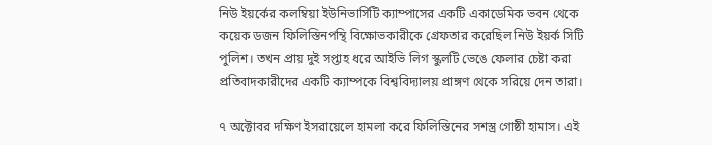নিউ ইয়র্কের কলম্বিয়া ইউনিভার্সিটি ক্যাম্পাসের একটি একাডেমিক ভবন থেকে কয়েক ডজন ফিলিস্তিনপন্থি বিক্ষোভকারীকে গ্রেফতার করেছিল নিউ ইয়র্ক সিটি পুলিশ। তখন প্রায় দুই সপ্তাহ ধরে আইভি লিগ স্কুলটি ভেঙে ফেলার চেষ্টা করা প্রতিবাদকারীদের একটি ক্যাম্পকে বিশ্ববিদ্যালয় প্রাঙ্গণ থেকে সরিয়ে দেন তারা।

৭ অক্টোবর দক্ষিণ ইসরায়েলে হামলা করে ফিলিস্তিনের সশস্ত্র গোষ্ঠী হামাস। এই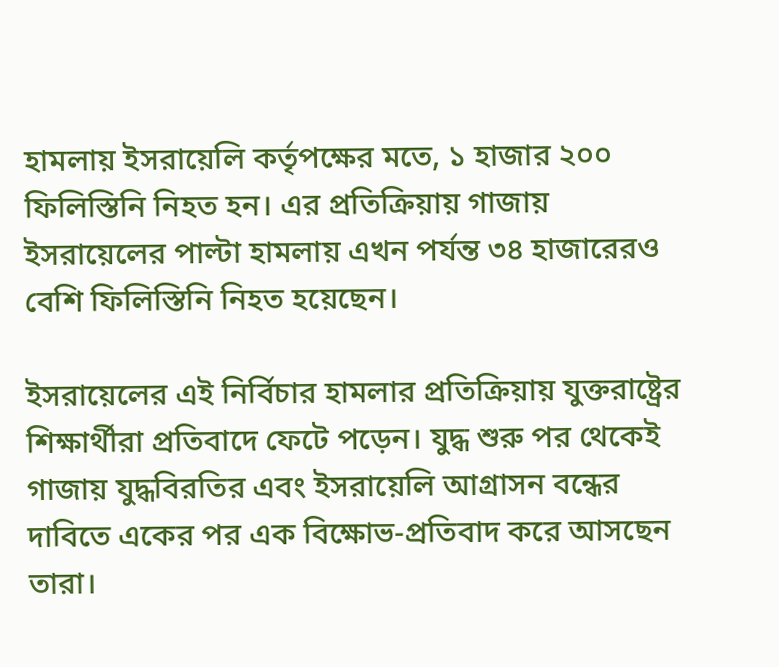হামলায় ইসরায়েলি কর্তৃপক্ষের মতে, ১ হাজার ২০০ ফিলিস্তিনি নিহত হন। এর প্রতিক্রিয়ায় গাজায় ইসরায়েলের পাল্টা হামলায় এখন পর্যন্ত ৩৪ হাজারেরও বেশি ফিলিস্তিনি নিহত হয়েছেন।

ইসরায়েলের এই নির্বিচার হামলার প্রতিক্রিয়ায় যুক্তরাষ্ট্রের শিক্ষার্থীরা প্রতিবাদে ফেটে পড়েন। যুদ্ধ শুরু পর থেকেই গাজায় যুদ্ধবিরতির এবং ইসরায়েলি আগ্রাসন বন্ধের দাবিতে একের পর এক বিক্ষোভ-প্রতিবাদ করে আসছেন তারা।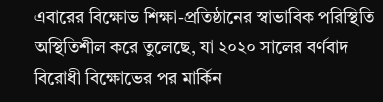এবারের বিক্ষোভ শিক্ষা-প্রতিষ্ঠানের স্বাভাবিক পরিস্থিতি অস্থিতিশীল করে তুলেছে, যা ২০২০ সালের বর্ণবাদ বিরোধী বিক্ষোভের পর মার্কিন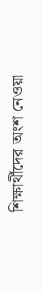শিক্ষার্থীদের অংশ নেওয়া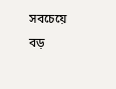সবচেয়ে বড়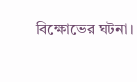বিক্ষোভের ঘটনা।